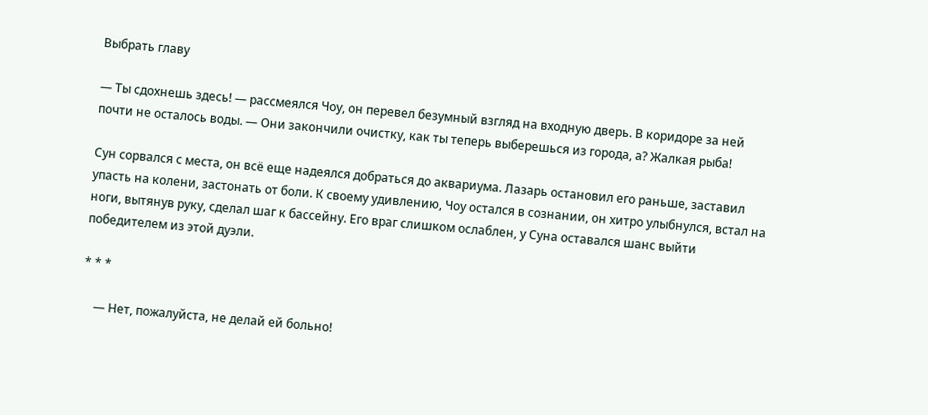Выбрать главу

— Ты сдохнешь здесь! — рассмеялся Чоу, он перевел безумный взгляд на входную дверь. В коридоре за ней почти не осталось воды. — Они закончили очистку, как ты теперь выберешься из города, а? Жалкая рыба!

Сун сорвался с места, он всё еще надеялся добраться до аквариума. Лазарь остановил его раньше, заставил упасть на колени, застонать от боли. К своему удивлению, Чоу остался в сознании, он хитро улыбнулся, встал на ноги, вытянув руку, сделал шаг к бассейну. Его враг слишком ослаблен, у Суна оставался шанс выйти победителем из этой дуэли.

* * *

    — Нет, пожалуйста, не делай ей больно!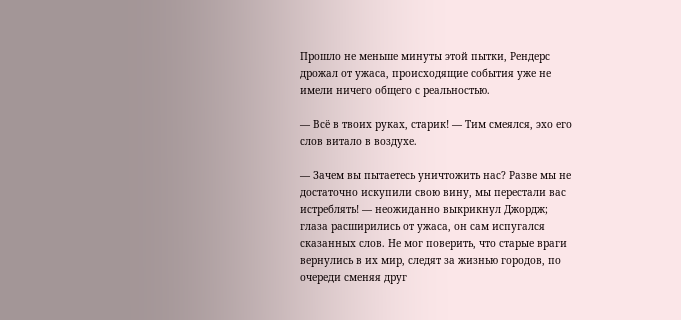Прошло не меньше минуты этой пытки, Рендерс дрожал от ужаса, происходящие события уже не имели ничего общего с реальностью.

— Всё в твоих руках, старик! — Тим смеялся, эхо его слов витало в воздухе.

— Зачем вы пытаетесь уничтожить нас? Разве мы не достаточно искупили свою вину, мы перестали вас истреблять! — неожиданно выкрикнул Джордж; глаза расширились от ужаса, он сам испугался сказанных слов. Не мог поверить, что старые враги вернулись в их мир, следят за жизнью городов, по очереди сменяя друг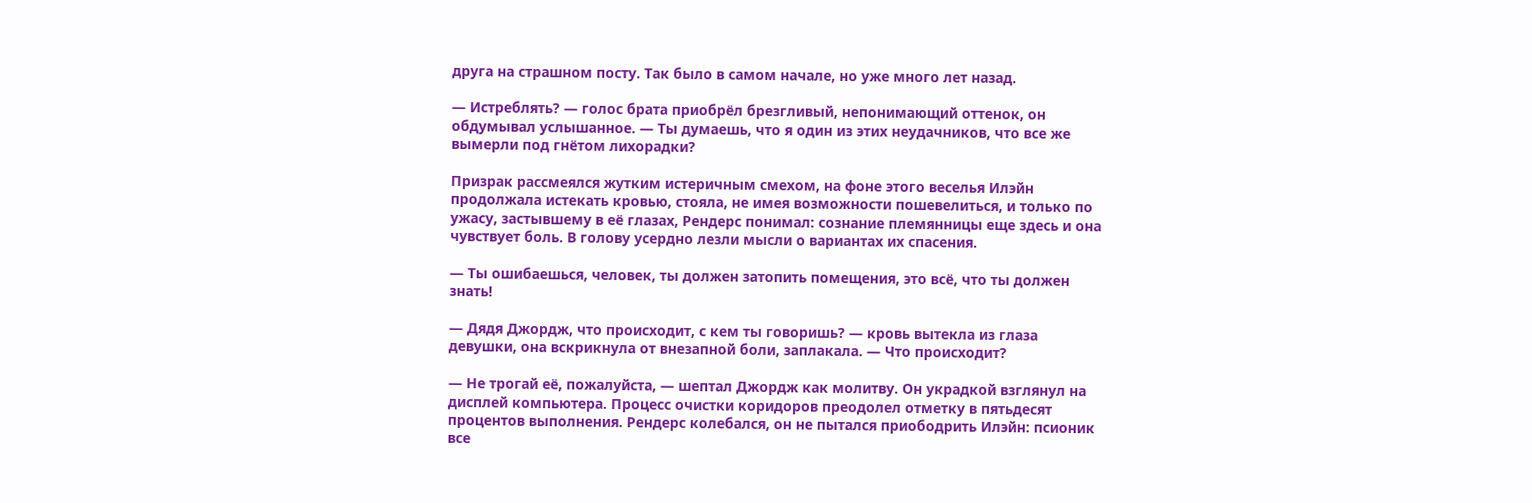друга на страшном посту. Так было в самом начале, но уже много лет назад.

— Истреблять? — голос брата приобрёл брезгливый, непонимающий оттенок, он обдумывал услышанное. — Ты думаешь, что я один из этих неудачников, что все же вымерли под гнётом лихорадки?

Призрак рассмеялся жутким истеричным смехом, на фоне этого веселья Илэйн продолжала истекать кровью, стояла, не имея возможности пошевелиться, и только по ужасу, застывшему в её глазах, Рендерс понимал: сознание племянницы еще здесь и она чувствует боль. В голову усердно лезли мысли о вариантах их спасения.

— Ты ошибаешься, человек, ты должен затопить помещения, это всё, что ты должен знать!

— Дядя Джордж, что происходит, с кем ты говоришь? — кровь вытекла из глаза девушки, она вскрикнула от внезапной боли, заплакала. — Что происходит?

— Не трогай её, пожалуйста, — шептал Джордж как молитву. Он украдкой взглянул на дисплей компьютера. Процесс очистки коридоров преодолел отметку в пятьдесят процентов выполнения. Рендерс колебался, он не пытался приободрить Илэйн: псионик все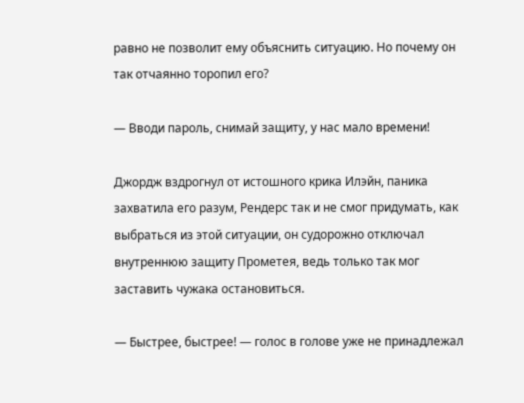равно не позволит ему объяснить ситуацию. Но почему он так отчаянно торопил его?

— Вводи пароль, снимай защиту, у нас мало времени!

Джордж вздрогнул от истошного крика Илэйн, паника захватила его разум, Рендерс так и не смог придумать, как выбраться из этой ситуации, он судорожно отключал внутреннюю защиту Прометея, ведь только так мог заставить чужака остановиться.

— Быстрее, быстрее! — голос в голове уже не принадлежал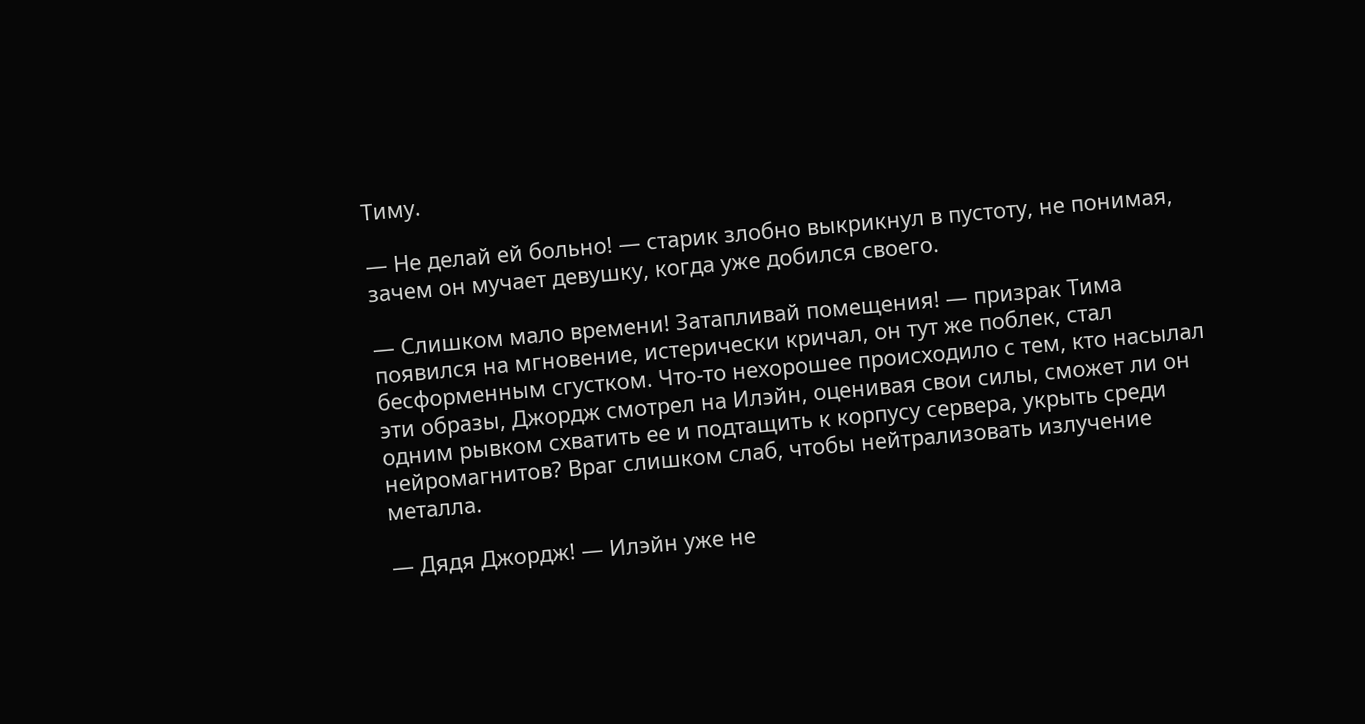Тиму.

— Не делай ей больно! — старик злобно выкрикнул в пустоту, не понимая, зачем он мучает девушку, когда уже добился своего.

— Слишком мало времени! Затапливай помещения! — призрак Тима появился на мгновение, истерически кричал, он тут же поблек, стал бесформенным сгустком. Что-то нехорошее происходило с тем, кто насылал эти образы, Джордж смотрел на Илэйн, оценивая свои силы, сможет ли он одним рывком схватить ее и подтащить к корпусу сервера, укрыть среди нейромагнитов? Враг слишком слаб, чтобы нейтрализовать излучение металла.

— Дядя Джордж! — Илэйн уже не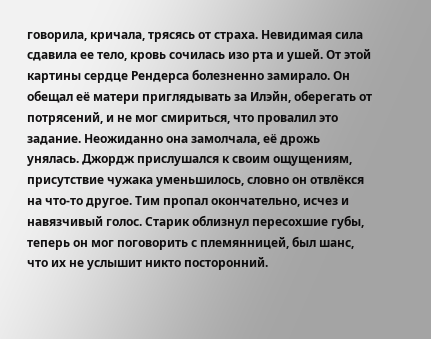говорила, кричала, трясясь от страха. Невидимая сила сдавила ее тело, кровь сочилась изо рта и ушей. От этой картины сердце Рендерса болезненно замирало. Он обещал её матери приглядывать за Илэйн, оберегать от потрясений, и не мог смириться, что провалил это задание. Неожиданно она замолчала, её дрожь унялась. Джордж прислушался к своим ощущениям, присутствие чужака уменьшилось, словно он отвлёкся на что-то другое. Тим пропал окончательно, исчез и навязчивый голос. Старик облизнул пересохшие губы, теперь он мог поговорить с племянницей, был шанс, что их не услышит никто посторонний.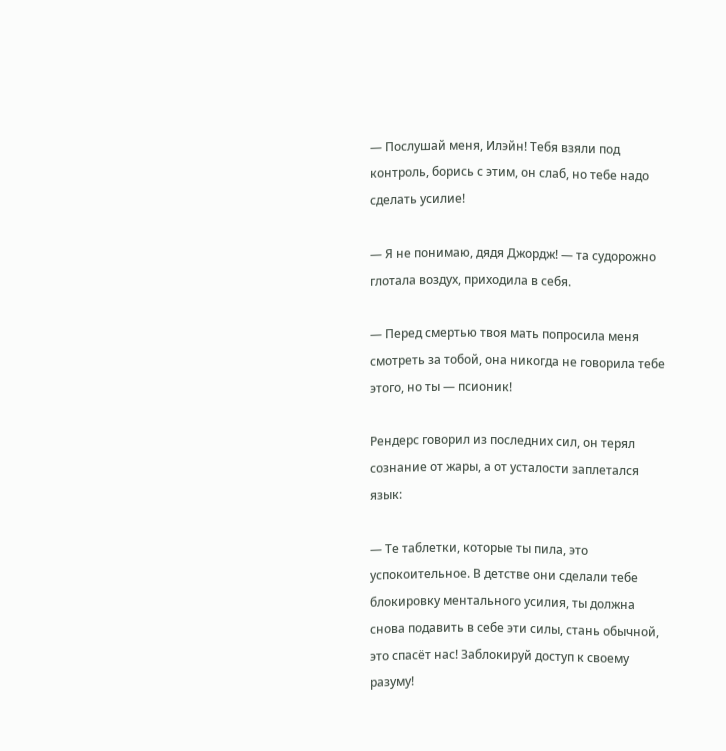— Послушай меня, Илэйн! Тебя взяли под контроль, борись с этим, он слаб, но тебе надо сделать усилие!

— Я не понимаю, дядя Джордж! — та судорожно глотала воздух, приходила в себя.

— Перед смертью твоя мать попросила меня смотреть за тобой, она никогда не говорила тебе этого, но ты — псионик!

Рендерс говорил из последних сил, он терял сознание от жары, а от усталости заплетался язык:

— Те таблетки, которые ты пила, это успокоительное. В детстве они сделали тебе блокировку ментального усилия, ты должна снова подавить в себе эти силы, стань обычной, это спасёт нас! Заблокируй доступ к своему разуму!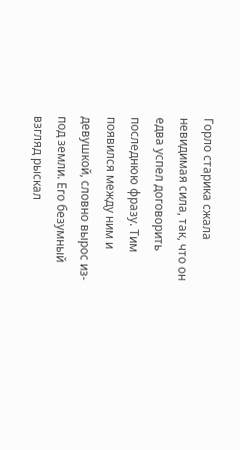Горло старика сжала невидимая сила, так, что он едва успел договорить последнюю фразу. Тим появился между ним и девушкой, словно вырос из-под земли. Его безумный взгляд рыскал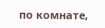по комнате,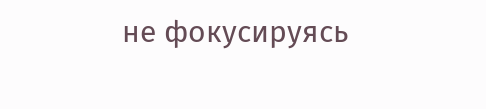не фокусируясь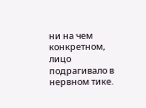ни на чем конкретном, лицо подрагивало в нервном тике.